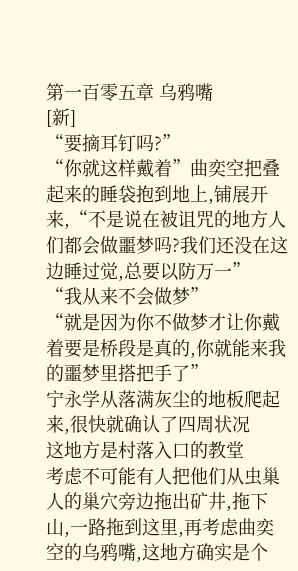第一百零五章 乌鸦嘴
[新]
“要摘耳钉吗?”
“你就这样戴着”曲奕空把叠起来的睡袋抱到地上,铺展开来,“不是说在被诅咒的地方人们都会做噩梦吗?我们还没在这边睡过觉,总要以防万一”
“我从来不会做梦”
“就是因为你不做梦才让你戴着要是桥段是真的,你就能来我的噩梦里搭把手了”
宁永学从落满灰尘的地板爬起来,很快就确认了四周状况
这地方是村落入口的教堂
考虑不可能有人把他们从虫巢人的巢穴旁边拖出矿井,拖下山,一路拖到这里,再考虑曲奕空的乌鸦嘴,这地方确实是个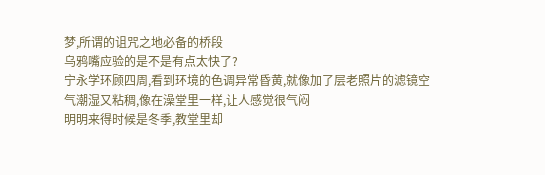梦,所谓的诅咒之地必备的桥段
乌鸦嘴应验的是不是有点太快了?
宁永学环顾四周,看到环境的色调异常昏黄,就像加了层老照片的滤镜空气潮湿又粘稠,像在澡堂里一样,让人感觉很气闷
明明来得时候是冬季,教堂里却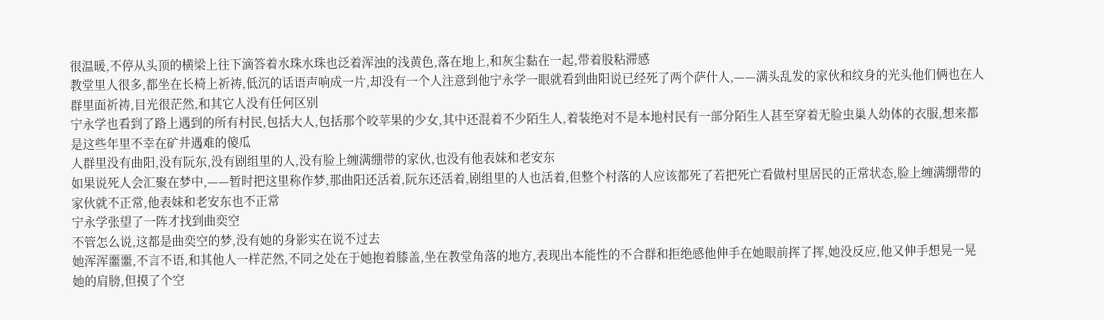很温暖,不停从头顶的横梁上往下滴答着水珠水珠也泛着浑浊的浅黄色,落在地上,和灰尘黏在一起,带着股粘滞感
教堂里人很多,都坐在长椅上祈祷,低沉的话语声响成一片,却没有一个人注意到他宁永学一眼就看到曲阳说已经死了两个萨什人,——满头乱发的家伙和纹身的光头他们俩也在人群里面祈祷,目光很茫然,和其它人没有任何区别
宁永学也看到了路上遇到的所有村民,包括大人,包括那个咬苹果的少女,其中还混着不少陌生人,着装绝对不是本地村民有一部分陌生人甚至穿着无脸虫巢人幼体的衣服,想来都是这些年里不幸在矿井遇难的傻瓜
人群里没有曲阳,没有阮东,没有剧组里的人,没有脸上缠满绷带的家伙,也没有他表妹和老安东
如果说死人会汇聚在梦中,——暂时把这里称作梦,那曲阳还活着,阮东还活着,剧组里的人也活着,但整个村落的人应该都死了若把死亡看做村里居民的正常状态,脸上缠满绷带的家伙就不正常,他表妹和老安东也不正常
宁永学张望了一阵才找到曲奕空
不管怎么说,这都是曲奕空的梦,没有她的身影实在说不过去
她浑浑噩噩,不言不语,和其他人一样茫然,不同之处在于她抱着膝盖,坐在教堂角落的地方,表现出本能性的不合群和拒绝感他伸手在她眼前挥了挥,她没反应,他又伸手想晃一晃她的肩膀,但摸了个空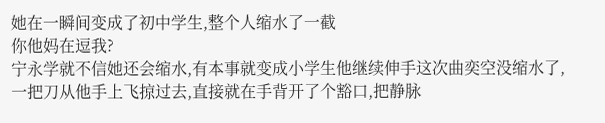她在一瞬间变成了初中学生,整个人缩水了一截
你他妈在逗我?
宁永学就不信她还会缩水,有本事就变成小学生他继续伸手这次曲奕空没缩水了,一把刀从他手上飞掠过去,直接就在手背开了个豁口,把静脉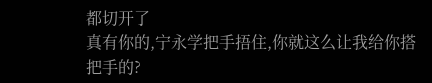都切开了
真有你的,宁永学把手捂住,你就这么让我给你搭把手的?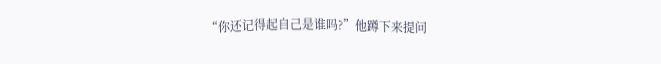“你还记得起自己是谁吗?”他蹲下来提问